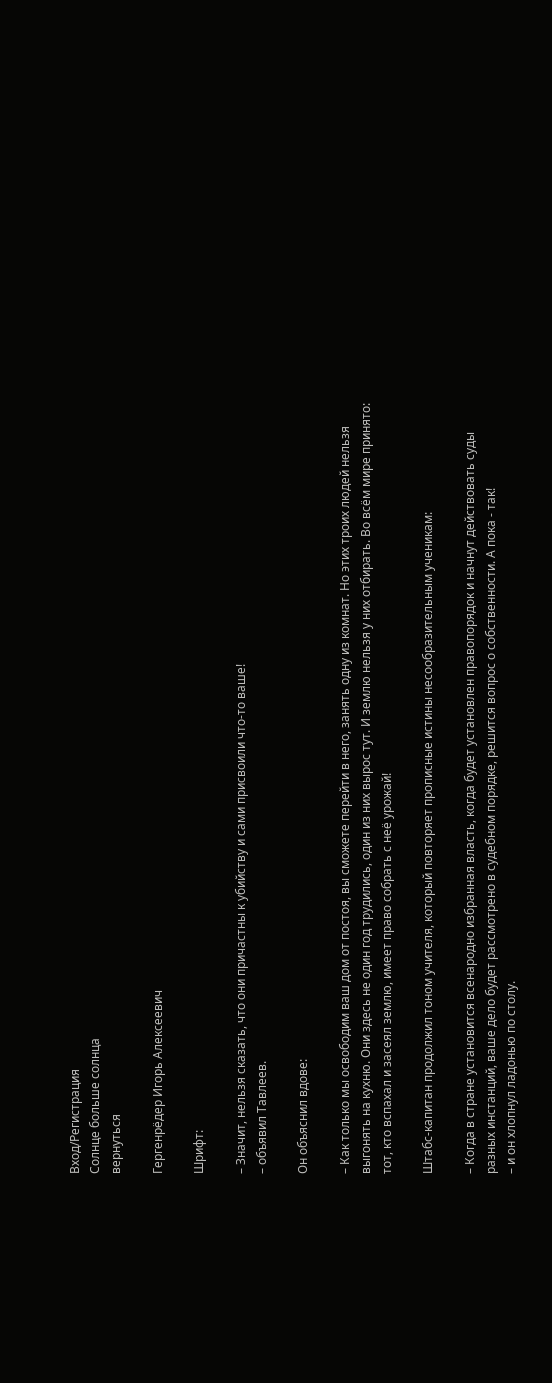Вход/Регистрация
Солнце больше солнца
вернуться

Гергенрёдер Игорь Алексеевич

Шрифт:

– Значит, нельзя сказать, что они причастны к убийству и сами присвоили что-то ваше!
– объявил Тавлеев.

Он объяснил вдове:

– Как только мы освободим ваш дом от постоя, вы сможете перейти в него, занять одну из комнат. Но этих троих людей нельзя выгонять на кухню. Они здесь не один год трудились, один из них вырос тут. И землю нельзя у них отбирать. Во всём мире принято: тот, кто вспахал и засеял землю, имеет право собрать с неё урожай!

Штабс-капитан продолжил тоном учителя, который повторяет прописные истины несообразительным ученикам:

– Когда в стране установится всенародно избранная власть, когда будет установлен правопорядок и начнут действовать суды разных инстанций, ваше дело будет рассмотрено в судебном порядке, решится вопрос о собственности. А пока - так!
– и он хлопнул ладонью по столу.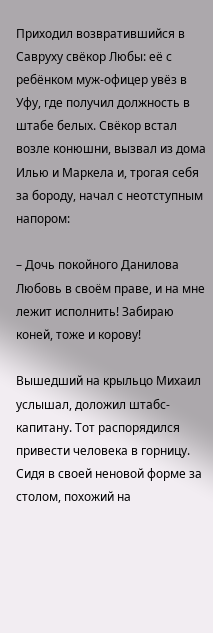Приходил возвратившийся в Савруху свёкор Любы: её с ребёнком муж-офицер увёз в Уфу, где получил должность в штабе белых. Свёкор встал возле конюшни, вызвал из дома Илью и Маркела и, трогая себя за бороду, начал с неотступным напором:

– Дочь покойного Данилова Любовь в своём праве, и на мне лежит исполнить! Забираю коней, тоже и корову!

Вышедший на крыльцо Михаил услышал, доложил штабс-капитану. Тот распорядился привести человека в горницу. Сидя в своей неновой форме за столом, похожий на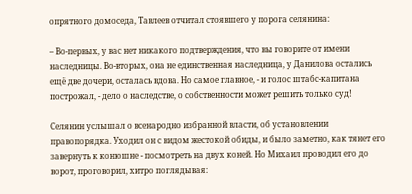опрятного домоседа, Тавлеев отчитал стоявшего у порога селянина:

– Во-первых, у вас нет никакого подтверждения, что вы говорите от имени наследницы. Во-вторых, она не единственная наследница, у Данилова остались ещё две дочери, осталась вдова. Но самое главное, - и голос штабс-капитана построжал, - дело о наследстве, о собственности может решить только суд!

Селянин услышал о всенародно избранной власти, об установлении правопорядка. Уходил он с видом жестокой обиды, и было заметно, как тянет его завернуть к конюшне - посмотреть на двух коней. Но Михаил проводил его до ворот, проговорил, хитро поглядывая: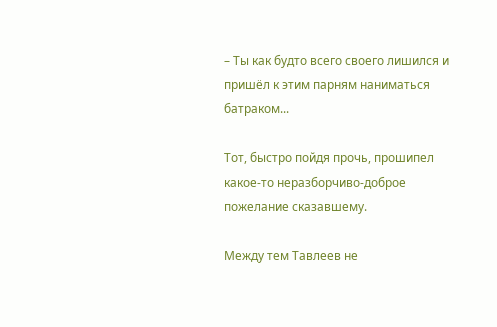– Ты как будто всего своего лишился и пришёл к этим парням наниматься батраком...

Тот, быстро пойдя прочь, прошипел какое-то неразборчиво-доброе пожелание сказавшему.

Между тем Тавлеев не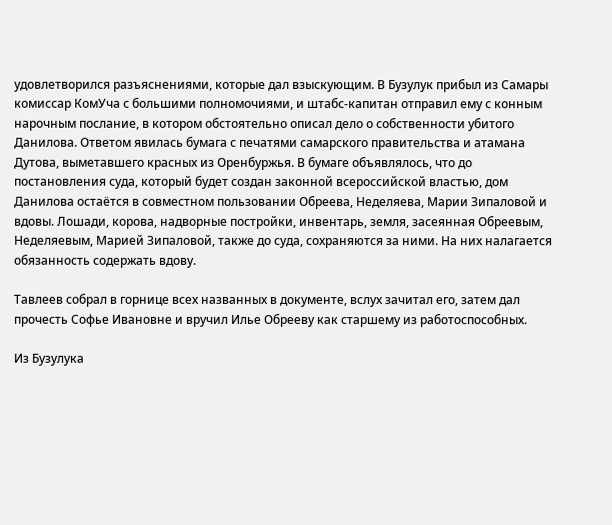удовлетворился разъяснениями, которые дал взыскующим. В Бузулук прибыл из Самары комиссар КомУча с большими полномочиями, и штабс-капитан отправил ему с конным нарочным послание, в котором обстоятельно описал дело о собственности убитого Данилова. Ответом явилась бумага с печатями самарского правительства и атамана Дутова, выметавшего красных из Оренбуржья. В бумаге объявлялось, что до постановления суда, который будет создан законной всероссийской властью, дом Данилова остаётся в совместном пользовании Обреева, Неделяева, Марии Зипаловой и вдовы. Лошади, корова, надворные постройки, инвентарь, земля, засеянная Обреевым, Неделяевым, Марией Зипаловой, также до суда, сохраняются за ними. На них налагается обязанность содержать вдову.

Тавлеев собрал в горнице всех названных в документе, вслух зачитал его, затем дал прочесть Софье Ивановне и вручил Илье Обрееву как старшему из работоспособных.

Из Бузулука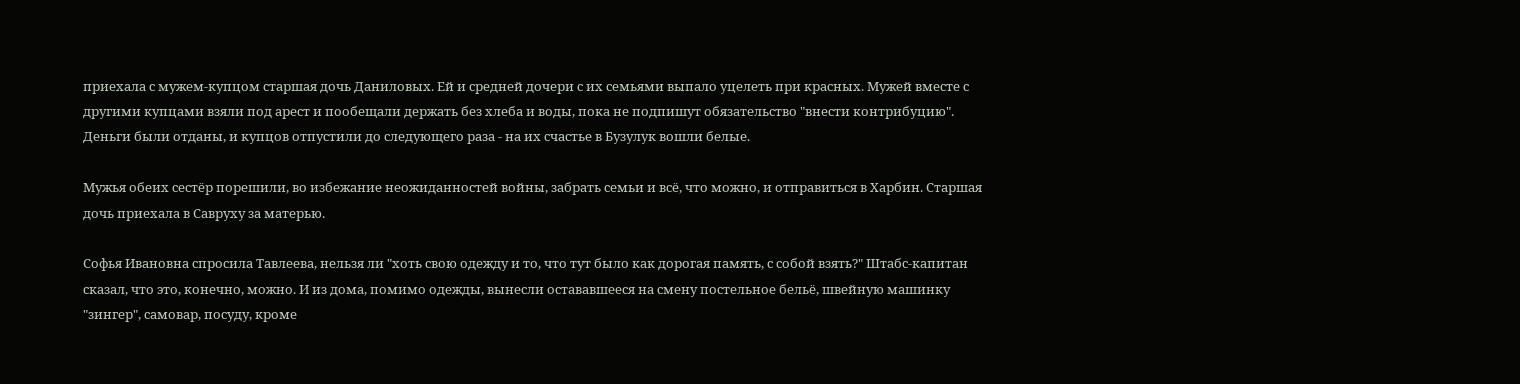приехала с мужем-купцом старшая дочь Даниловых. Ей и средней дочери с их семьями выпало уцелеть при красных. Мужей вместе с другими купцами взяли под арест и пообещали держать без хлеба и воды, пока не подпишут обязательство "внести контрибуцию". Деньги были отданы, и купцов отпустили до следующего раза - на их счастье в Бузулук вошли белые.

Мужья обеих сестёр порешили, во избежание неожиданностей войны, забрать семьи и всё, что можно, и отправиться в Харбин. Старшая дочь приехала в Савруху за матерью.

Софья Ивановна спросила Тавлеева, нельзя ли "хоть свою одежду и то, что тут было как дорогая память, с собой взять?" Штабс-капитан сказал, что это, конечно, можно. И из дома, помимо одежды, вынесли остававшееся на смену постельное бельё, швейную машинку "зингер", самовар, посуду, кроме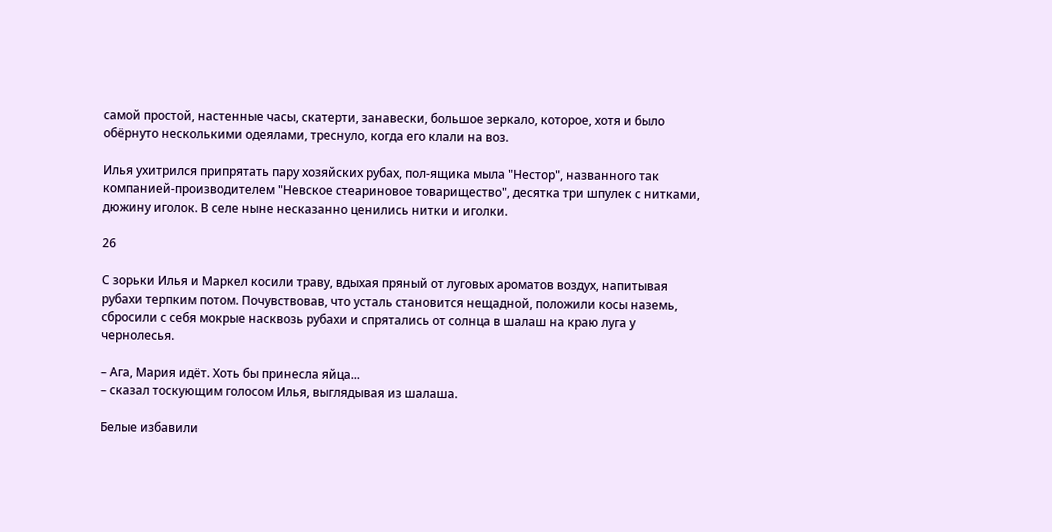самой простой, настенные часы, скатерти, занавески, большое зеркало, которое, хотя и было обёрнуто несколькими одеялами, треснуло, когда его клали на воз.

Илья ухитрился припрятать пару хозяйских рубах, пол-ящика мыла "Нестор", названного так компанией-производителем "Невское стеариновое товарищество", десятка три шпулек с нитками, дюжину иголок. В селе ныне несказанно ценились нитки и иголки.

26

С зорьки Илья и Маркел косили траву, вдыхая пряный от луговых ароматов воздух, напитывая рубахи терпким потом. Почувствовав, что усталь становится нещадной, положили косы наземь, сбросили с себя мокрые насквозь рубахи и спрятались от солнца в шалаш на краю луга у чернолесья.

– Ага, Мария идёт. Хоть бы принесла яйца...
– сказал тоскующим голосом Илья, выглядывая из шалаша.

Белые избавили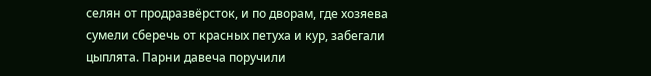селян от продразвёрсток, и по дворам, где хозяева сумели сберечь от красных петуха и кур, забегали цыплята. Парни давеча поручили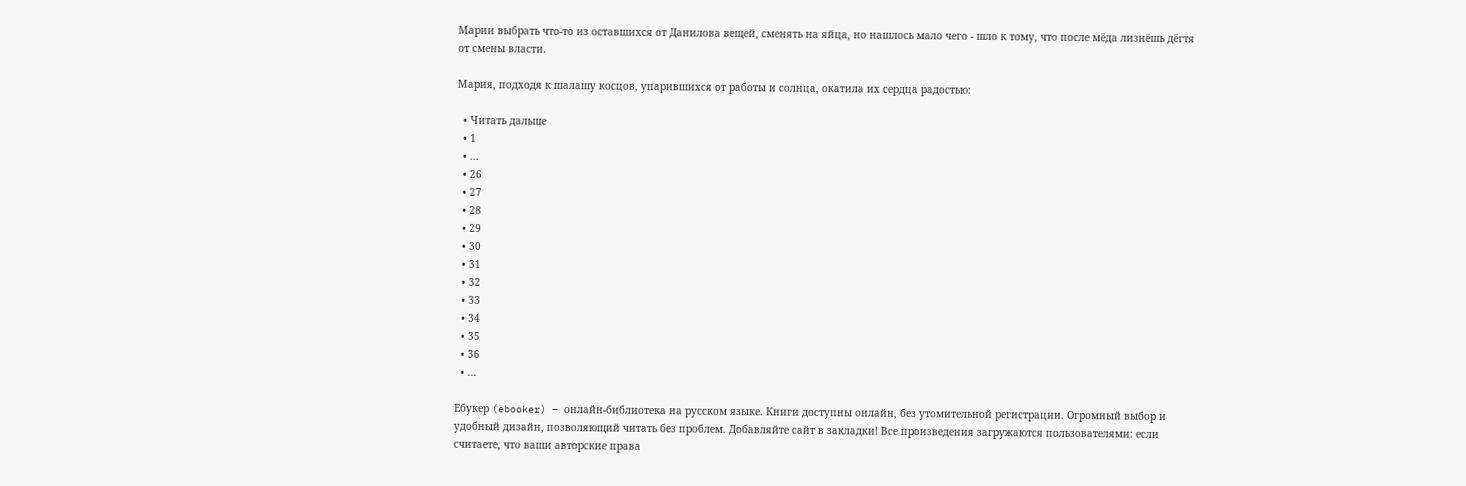Марии выбрать что-то из оставшихся от Данилова вещей, сменять на яйца, но нашлось мало чего - шло к тому, что после мёда лизнёшь дёгтя от смены власти.

Мария, подходя к шалашу косцов, упарившихся от работы и солнца, окатила их сердца радостью:

  • Читать дальше
  • 1
  • ...
  • 26
  • 27
  • 28
  • 29
  • 30
  • 31
  • 32
  • 33
  • 34
  • 35
  • 36
  • ...

Ебукер (ebooker) – онлайн-библиотека на русском языке. Книги доступны онлайн, без утомительной регистрации. Огромный выбор и удобный дизайн, позволяющий читать без проблем. Добавляйте сайт в закладки! Все произведения загружаются пользователями: если считаете, что ваши авторские права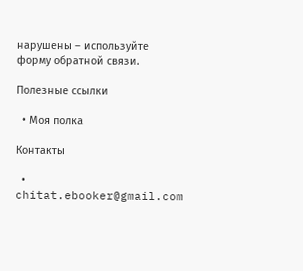нарушены – используйте форму обратной связи.

Полезные ссылки

  • Моя полка

Контакты

  • chitat.ebooker@gmail.com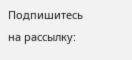Подпишитесь на рассылку: